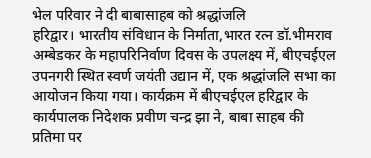भेल परिवार ने दी बाबासाहब को श्रद्धांजलि
हरिद्वार। भारतीय संविधान के निर्माता,भारत रत्न डॉ.भीमराव अम्बेडकर के महापरिनिर्वाण दिवस के उपलक्ष्य में, बीएचईएल उपनगरी स्थित स्वर्ण जयंती उद्यान में, एक श्रद्धांजलि सभा का आयोजन किया गया। कार्यक्रम में बीएचईएल हरिद्वार के कार्यपालक निदेशक प्रवीण चन्द्र झा ने, बाबा साहब की प्रतिमा पर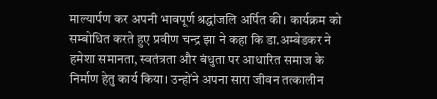माल्यार्पण कर अपनी भावपूर्ण श्रद्धांजलि अर्पित की। कार्यक्रम को सम्बोधित करते हुए प्रवीण चन्द्र झा ने कहा कि डा.अम्बेडकर ने हमेशा समानता, स्वतंत्रता और बंधुता पर आधारित समाज के निर्माण हेतु कार्य किया। उन्होंने अपना सारा जीवन तत्कालीन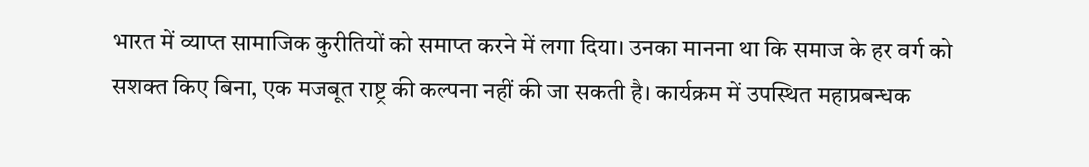भारत में व्याप्त सामाजिक कुरीतियों को समाप्त करने में लगा दिया। उनका मानना था कि समाज के हर वर्ग को सशक्त किए बिना, एक मजबूत राष्ट्र की कल्पना नहीं की जा सकती है। कार्यक्रम में उपस्थित महाप्रबन्धक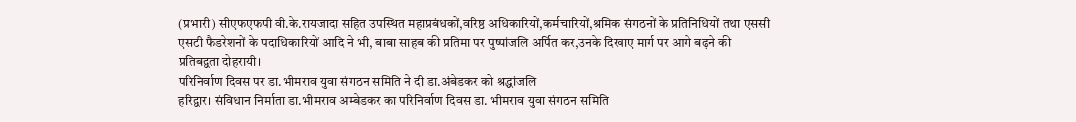(प्रभारी) सीएफएफपी वी.के.रायजादा सहित उपस्थित महाप्रबंधकों,वरिष्ठ अधिकारियों,कर्मचारियों,श्रमिक संगठनों के प्रतिनिधियों तथा एससी एसटी फैडरेशनों के पदाधिकारियों आदि ने भी, बाबा साहब की प्रतिमा पर पुष्पांजलि अर्पित कर,उनके दिखाए मार्ग पर आगे बढ़ने की प्रतिबद्वता दोहरायी।
परिनिर्वाण दिवस पर डा.भीमराव युवा संगठन समिति ने दी डा.अंबेडकर को श्रद्धांजलि
हरिद्वार। संविधान निर्माता डा.भीमराव अम्बेडकर का परिनिर्वाण दिवस डा. भीमराव युवा संगठन समिति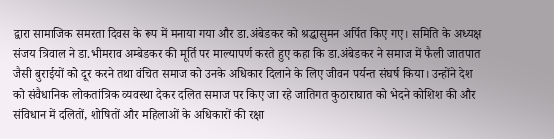द्वारा सामाजिक समरता दिवस के रूप में मनाया गया और डा.अंबेडकर को श्रद्धासुमन अर्पित किए गए। समिति के अध्यक्ष संजय त्रिवाल ने डा.भीमराव अम्बेडकर की मूर्ति पर माल्यापर्ण करते हुए कहा कि डा.अंबेडकर ने समाज में फैली जातपात जैसी बुराईयों को दूर करने तथा वंचित समाज को उनके अधिकार दिलाने के लिए जीवन पर्यन्त संघर्ष किया। उन्होंने देश को संवैधानिक लोकतांत्रिक व्यवस्था देकर दलित समाज पर किए जा रहे जातिगत कुठाराघात को भेदने कोशिश की और संविधान में दलितों, शोषितों और महिलाओं के अधिकारों की रक्षा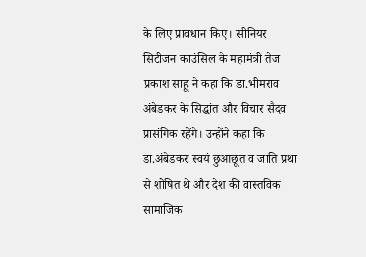के लिए प्रावधान किए। सीनियर सिटीजन काउंसिल के महामंत्री तेज प्रकाश साहू ने कहा कि डा.भीमराव अंबेडकर के सिद्धांत और विचार सैदव प्रासंगिक रहेंगे। उन्होंने कहा कि डा.अंबेडकर स्वयं छुआछूत व जाति प्रथा से शोषित थे और देश की वास्तविक सामाजिक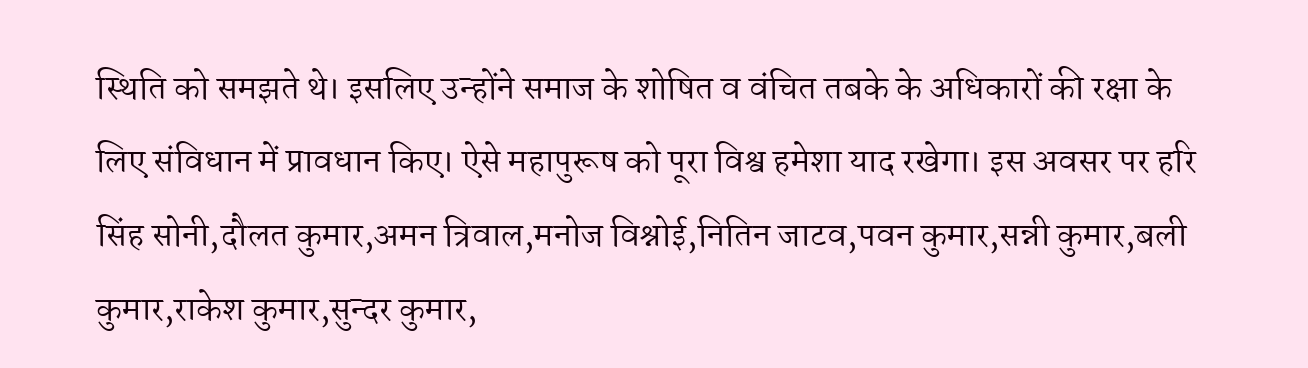स्थिति को समझते थे। इसलिए उन्होंने समाज के शोषित व वंचित तबके के अधिकारों की रक्षा के लिए संविधान में प्रावधान किए। ऐसे महापुरूष को पूरा विश्व हमेशा याद रखेगा। इस अवसर पर हरि सिंह सोनी,दौलत कुमार,अमन त्रिवाल,मनोज विश्नोई,नितिन जाटव,पवन कुमार,सन्नी कुमार,बली कुमार,राकेश कुमार,सुन्दर कुमार,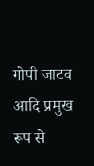गोपी जाटव आदि प्रमुख रूप से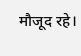मौजूद रहे।